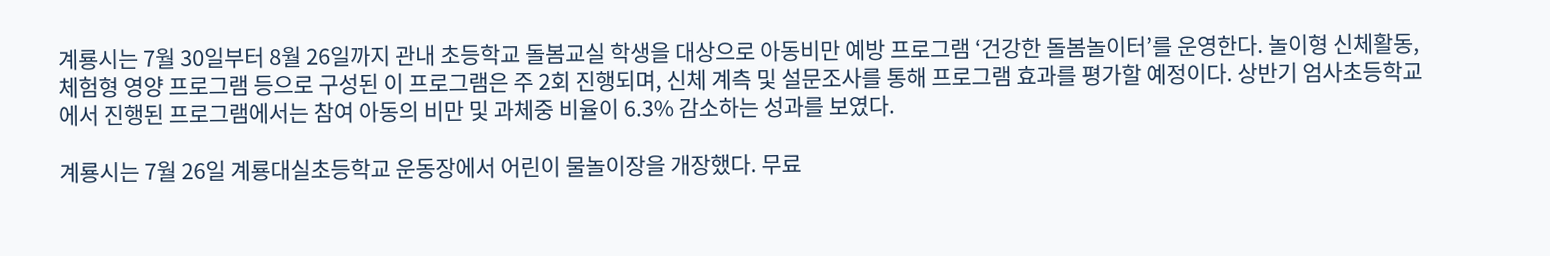계룡시는 7월 30일부터 8월 26일까지 관내 초등학교 돌봄교실 학생을 대상으로 아동비만 예방 프로그램 ‘건강한 돌봄놀이터’를 운영한다. 놀이형 신체활동, 체험형 영양 프로그램 등으로 구성된 이 프로그램은 주 2회 진행되며, 신체 계측 및 설문조사를 통해 프로그램 효과를 평가할 예정이다. 상반기 엄사초등학교에서 진행된 프로그램에서는 참여 아동의 비만 및 과체중 비율이 6.3% 감소하는 성과를 보였다.

계룡시는 7월 26일 계룡대실초등학교 운동장에서 어린이 물놀이장을 개장했다. 무료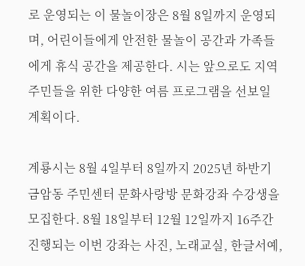로 운영되는 이 물놀이장은 8월 8일까지 운영되며, 어린이들에게 안전한 물놀이 공간과 가족들에게 휴식 공간을 제공한다. 시는 앞으로도 지역 주민들을 위한 다양한 여름 프로그램을 선보일 계획이다.

계룡시는 8월 4일부터 8일까지 2025년 하반기 금암동 주민센터 문화사랑방 문화강좌 수강생을 모집한다. 8월 18일부터 12월 12일까지 16주간 진행되는 이번 강좌는 사진, 노래교실, 한글서예,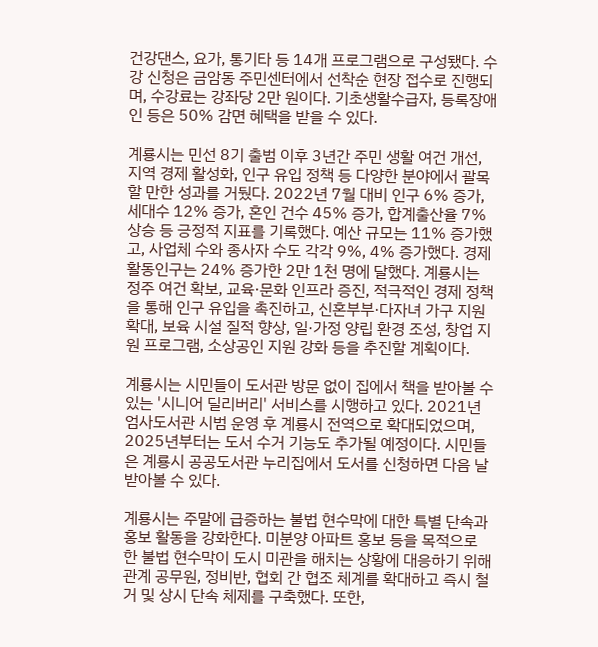건강댄스, 요가, 통기타 등 14개 프로그램으로 구성됐다. 수강 신청은 금암동 주민센터에서 선착순 현장 접수로 진행되며, 수강료는 강좌당 2만 원이다. 기초생활수급자, 등록장애인 등은 50% 감면 혜택을 받을 수 있다.

계룡시는 민선 8기 출범 이후 3년간 주민 생활 여건 개선, 지역 경제 활성화, 인구 유입 정책 등 다양한 분야에서 괄목할 만한 성과를 거뒀다. 2022년 7월 대비 인구 6% 증가, 세대수 12% 증가, 혼인 건수 45% 증가, 합계출산율 7% 상승 등 긍정적 지표를 기록했다. 예산 규모는 11% 증가했고, 사업체 수와 종사자 수도 각각 9%, 4% 증가했다. 경제활동인구는 24% 증가한 2만 1천 명에 달했다. 계룡시는 정주 여건 확보, 교육·문화 인프라 증진, 적극적인 경제 정책을 통해 인구 유입을 촉진하고, 신혼부부·다자녀 가구 지원 확대, 보육 시설 질적 향상, 일·가정 양립 환경 조성, 창업 지원 프로그램, 소상공인 지원 강화 등을 추진할 계획이다.

계룡시는 시민들이 도서관 방문 없이 집에서 책을 받아볼 수 있는 '시니어 딜리버리' 서비스를 시행하고 있다. 2021년 엄사도서관 시범 운영 후 계룡시 전역으로 확대되었으며, 2025년부터는 도서 수거 기능도 추가될 예정이다. 시민들은 계룡시 공공도서관 누리집에서 도서를 신청하면 다음 날 받아볼 수 있다.

계룡시는 주말에 급증하는 불법 현수막에 대한 특별 단속과 홍보 활동을 강화한다. 미분양 아파트 홍보 등을 목적으로 한 불법 현수막이 도시 미관을 해치는 상황에 대응하기 위해 관계 공무원, 정비반, 협회 간 협조 체계를 확대하고 즉시 철거 및 상시 단속 체제를 구축했다. 또한,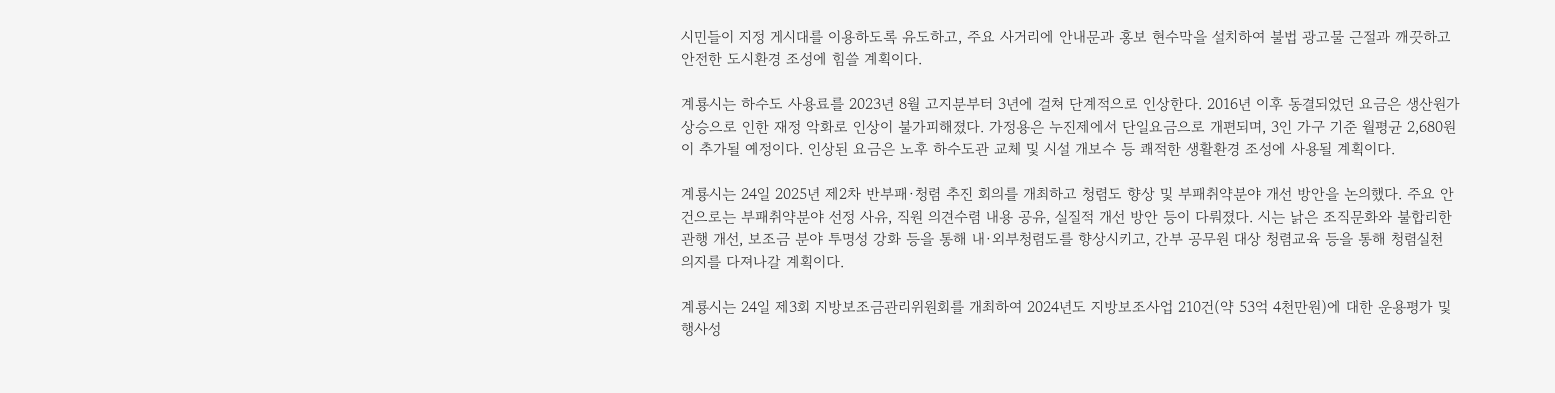시민들이 지정 게시대를 이용하도록 유도하고, 주요 사거리에 안내문과 홍보 현수막을 설치하여 불법 광고물 근절과 깨끗하고 안전한 도시환경 조성에 힘쓸 계획이다.

계룡시는 하수도 사용료를 2023년 8월 고지분부터 3년에 걸쳐 단계적으로 인상한다. 2016년 이후 동결되었던 요금은 생산원가 상승으로 인한 재정 악화로 인상이 불가피해졌다. 가정용은 누진제에서 단일요금으로 개편되며, 3인 가구 기준 월평균 2,680원이 추가될 예정이다. 인상된 요금은 노후 하수도관 교체 및 시설 개보수 등 쾌적한 생활환경 조성에 사용될 계획이다.

계룡시는 24일 2025년 제2차 반부패·청렴 추진 회의를 개최하고 청렴도 향상 및 부패취약분야 개선 방안을 논의했다. 주요 안건으로는 부패취약분야 선정 사유, 직원 의견수렴 내용 공유, 실질적 개선 방안 등이 다뤄졌다. 시는 낡은 조직문화와 불합리한 관행 개선, 보조금 분야 투명성 강화 등을 통해 내·외부청렴도를 향상시키고, 간부 공무원 대상 청렴교육 등을 통해 청렴실천 의지를 다져나갈 계획이다.

계룡시는 24일 제3회 지방보조금관리위원회를 개최하여 2024년도 지방보조사업 210건(약 53억 4천만원)에 대한 운용평가 및 행사성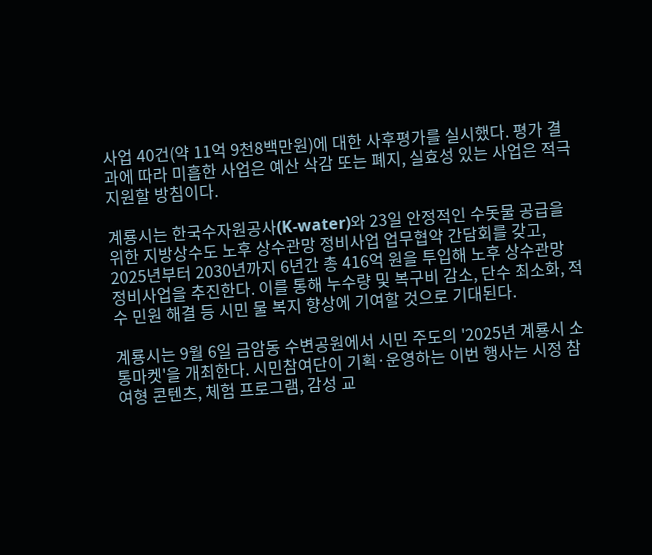사업 40건(약 11억 9천8백만원)에 대한 사후평가를 실시했다. 평가 결과에 따라 미흡한 사업은 예산 삭감 또는 폐지, 실효성 있는 사업은 적극 지원할 방침이다.

계룡시는 한국수자원공사(K-water)와 23일 안정적인 수돗물 공급을 위한 지방상수도 노후 상수관망 정비사업 업무협약 간담회를 갖고, 2025년부터 2030년까지 6년간 총 416억 원을 투입해 노후 상수관망 정비사업을 추진한다. 이를 통해 누수량 및 복구비 감소, 단수 최소화, 적수 민원 해결 등 시민 물 복지 향상에 기여할 것으로 기대된다.

계룡시는 9월 6일 금암동 수변공원에서 시민 주도의 '2025년 계룡시 소통마켓'을 개최한다. 시민참여단이 기획·운영하는 이번 행사는 시정 참여형 콘텐츠, 체험 프로그램, 감성 교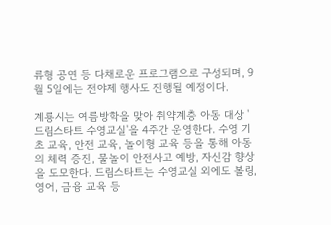류형 공연 등 다채로운 프로그램으로 구성되며, 9월 5일에는 전야제 행사도 진행될 예정이다.

계룡시는 여름방학을 맞아 취약계층 아동 대상 '드림스타트 수영교실'을 4주간 운영한다. 수영 기초 교육, 안전 교육, 놀이형 교육 등을 통해 아동의 체력 증진, 물놀이 안전사고 예방, 자신감 향상을 도모한다. 드림스타트는 수영교실 외에도 볼링, 영어, 금융 교육 등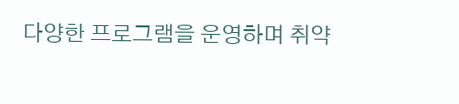다양한 프로그램을 운영하며 취약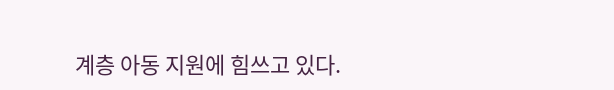계층 아동 지원에 힘쓰고 있다.